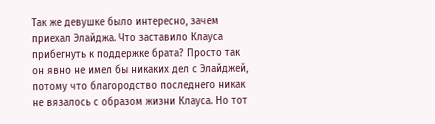Так же девушке было интересно, зачем приехал Элайджа. Что заставило Клауса прибегнуть к поддержке брата? Просто так он явно не имел бы никаких дел с Элайджей, потому что благородство последнего никак не вязалось с образом жизни Клауса. Но тот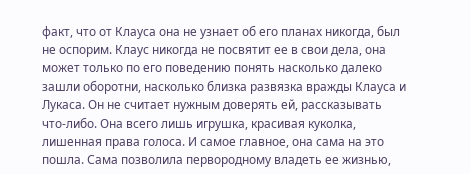факт, что от Клауса она не узнает об его планах никогда, был не оспорим. Клаус никогда не посвятит ее в свои дела, она может только по его поведению понять насколько далеко зашли оборотни, насколько близка развязка вражды Клауса и Лукаса. Он не считает нужным доверять ей, рассказывать что-либо. Она всего лишь игрушка, красивая куколка, лишенная права голоса. И самое главное, она сама на это пошла. Сама позволила первородному владеть ее жизнью,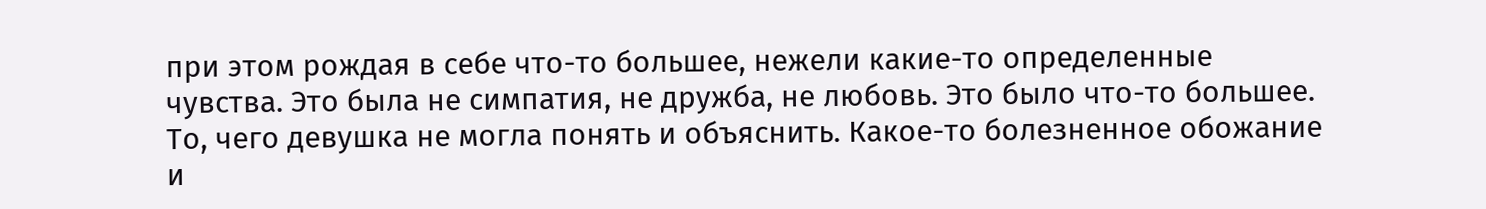при этом рождая в себе что-то большее, нежели какие-то определенные чувства. Это была не симпатия, не дружба, не любовь. Это было что-то большее. То, чего девушка не могла понять и объяснить. Какое-то болезненное обожание и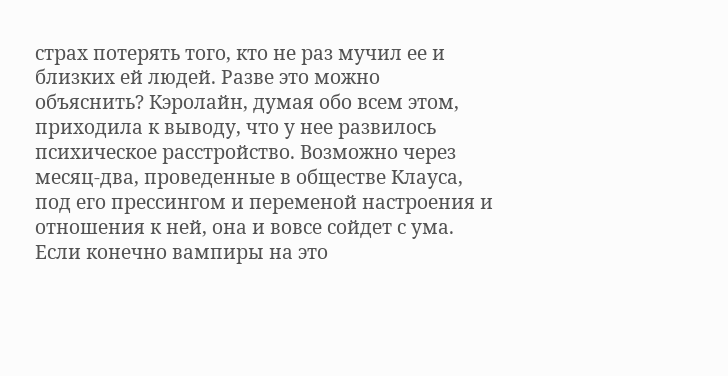страх потерять того, кто не раз мучил ее и близких ей людей. Разве это можно объяснить? Кэролайн, думая обо всем этом, приходила к выводу, что у нее развилось психическое расстройство. Возможно через месяц-два, проведенные в обществе Клауса, под его прессингом и переменой настроения и отношения к ней, она и вовсе сойдет с ума. Если конечно вампиры на это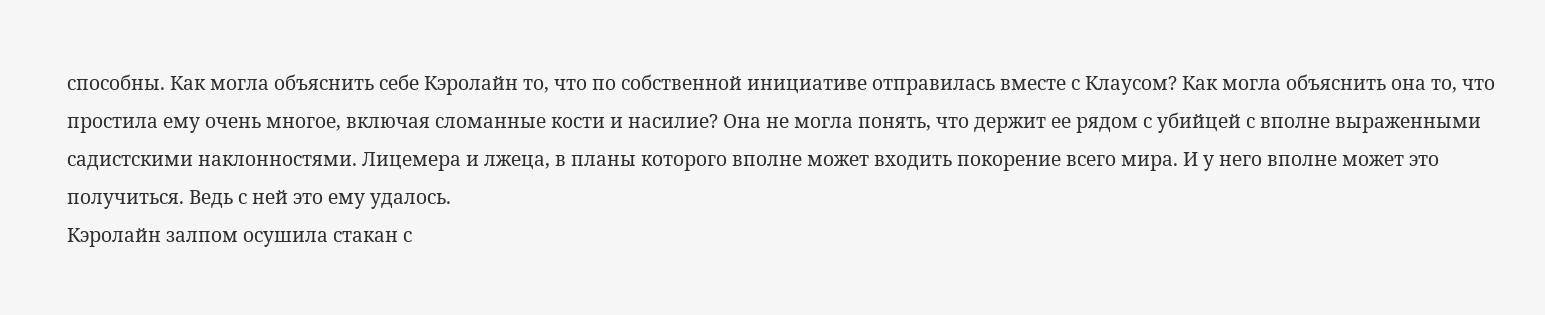способны. Как могла объяснить себе Кэролайн то, что по собственной инициативе отправилась вместе с Клаусом? Как могла объяснить она то, что простила ему очень многое, включая сломанные кости и насилие? Она не могла понять, что держит ее рядом с убийцей с вполне выраженными садистскими наклонностями. Лицемера и лжеца, в планы которого вполне может входить покорение всего мира. И у него вполне может это получиться. Ведь с ней это ему удалось.
Кэролайн залпом осушила стакан с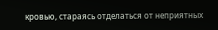кровью, стараясь отделаться от неприятных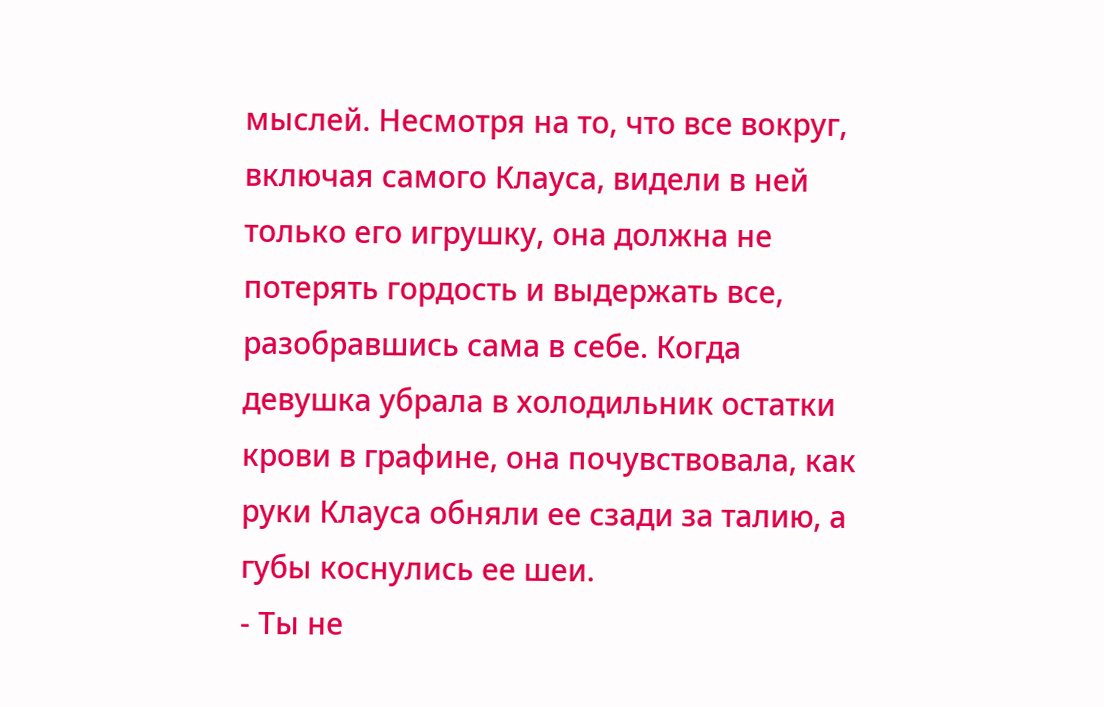мыслей. Несмотря на то, что все вокруг, включая самого Клауса, видели в ней только его игрушку, она должна не потерять гордость и выдержать все, разобравшись сама в себе. Когда девушка убрала в холодильник остатки крови в графине, она почувствовала, как руки Клауса обняли ее сзади за талию, а губы коснулись ее шеи.
- Ты не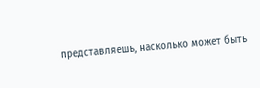представляешь, насколько может быть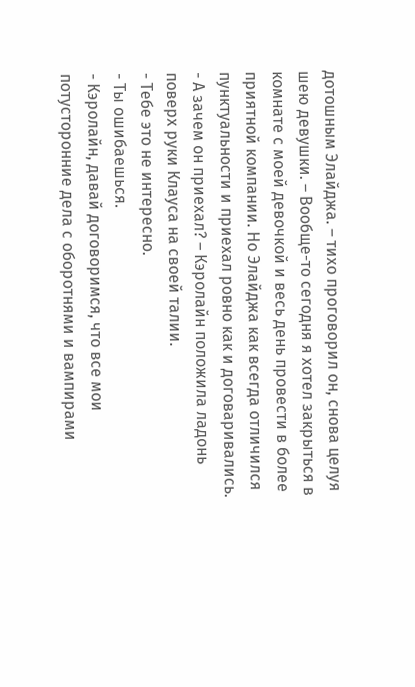дотошным Элайджа. – тихо проговорил он, снова целуя шею девушки. – Вообще-то сегодня я хотел закрыться в комнате с моей девочкой и весь день провести в более приятной компании. Но Элайджа как всегда отличился пунктуальности и приехал ровно как и договаривались.
- А зачем он приехал? – Кэролайн положила ладонь поверх руки Клауса на своей талии.
- Тебе это не интересно.
- Ты ошибаешься.
- Кэролайн, давай договоримся, что все мои потусторонние дела с оборотнями и вампирами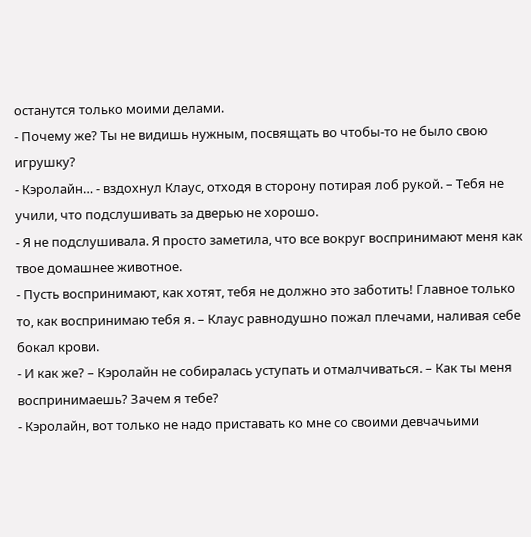останутся только моими делами.
- Почему же? Ты не видишь нужным, посвящать во чтобы-то не было свою игрушку?
- Кэролайн… - вздохнул Клаус, отходя в сторону потирая лоб рукой. – Тебя не учили, что подслушивать за дверью не хорошо.
- Я не подслушивала. Я просто заметила, что все вокруг воспринимают меня как твое домашнее животное.
- Пусть воспринимают, как хотят, тебя не должно это заботить! Главное только то, как воспринимаю тебя я. – Клаус равнодушно пожал плечами, наливая себе бокал крови.
- И как же? – Кэролайн не собиралась уступать и отмалчиваться. – Как ты меня воспринимаешь? Зачем я тебе?
- Кэролайн, вот только не надо приставать ко мне со своими девчачьими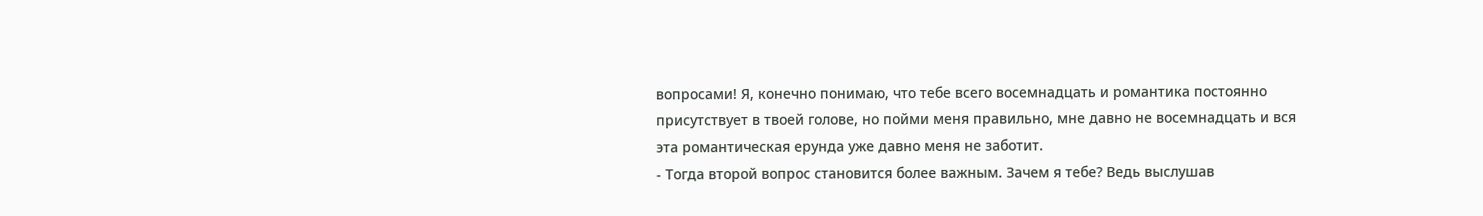вопросами! Я, конечно понимаю, что тебе всего восемнадцать и романтика постоянно присутствует в твоей голове, но пойми меня правильно, мне давно не восемнадцать и вся эта романтическая ерунда уже давно меня не заботит.
- Тогда второй вопрос становится более важным. Зачем я тебе? Ведь выслушав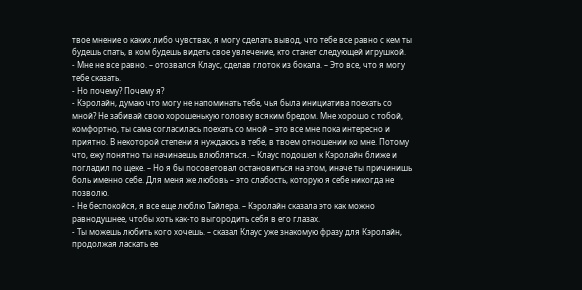твое мнение о каких либо чувствах, я могу сделать вывод, что тебе все равно с кем ты будешь спать, в ком будешь видеть свое увлечение, кто станет следующей игрушкой.
- Мне не все равно. – отозвался Клаус, сделав глоток из бокала. – Это все, что я могу тебе сказать.
- Но почему? Почему я?
- Кэролайн, думаю что могу не напоминать тебе, чья была инициатива поехать со мной? Не забивай свою хорошенькую головку всяким бредом. Мне хорошо с тобой, комфортно, ты сама согласилась поехать со мной – это все мне пока интересно и приятно. В некоторой степени я нуждаюсь в тебе, в твоем отношении ко мне. Потому что, ежу понятно ты начинаешь влюбляться. – Клаус подошел к Кэролайн ближе и погладил по щеке. – Но я бы посоветовал остановиться на этом, иначе ты причинишь боль именно себе. Для меня же любовь – это слабость, которую я себе никогда не позволю.
- Не беспокойся, я все еще люблю Тайлера. – Кэролайн сказала это как можно равнодушнее, чтобы хоть как-то выгородить себя в его глазах.
- Ты можешь любить кого хочешь. – сказал Клаус уже знакомую фразу для Кэролайн, продолжая ласкать ее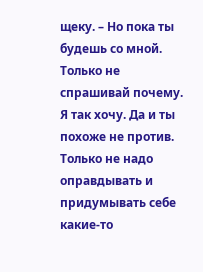щеку. – Но пока ты будешь со мной. Только не спрашивай почему. Я так хочу. Да и ты похоже не против. Только не надо оправдывать и придумывать себе какие-то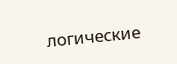логические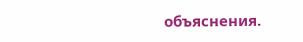объяснения.